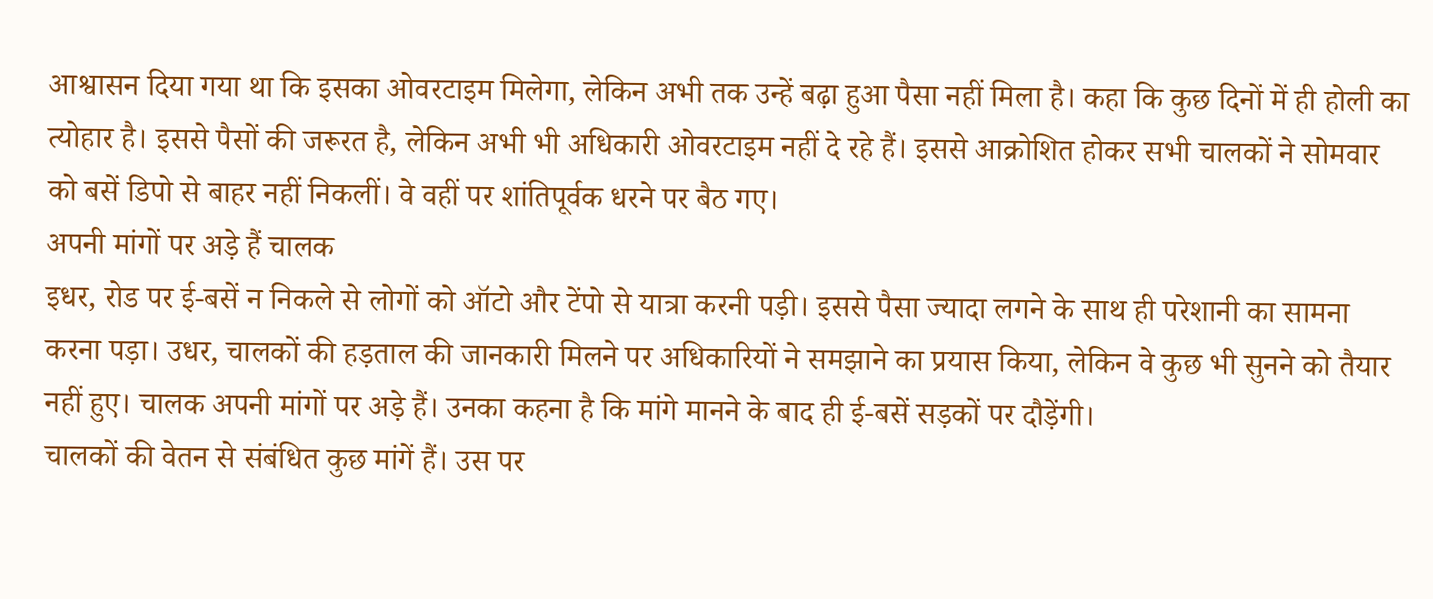आश्वासन दिया गया था कि इसका ओवरटाइम मिलेगा, लेकिन अभी तक उन्हें बढ़ा हुआ पैसा नहीं मिला है। कहा कि कुछ दिनों में ही होली का त्योहार है। इससे पैसों की जरूरत है, लेकिन अभी भी अधिकारी ओवरटाइम नहीं दे रहे हैं। इससे आक्रोशित होकर सभी चालकों ने सोमवार को बसें डिपो से बाहर नहीं निकलीं। वे वहीं पर शांतिपूर्वक धरने पर बैठ गए।
अपनी मांगों पर अड़े हैं चालक
इधर, रोड पर ई-बसें न निकले से लोगों को ऑटो और टेंपो से यात्रा करनी पड़ी। इससे पैसा ज्यादा लगने के साथ ही परेशानी का सामना करना पड़ा। उधर, चालकों की हड़ताल की जानकारी मिलने पर अधिकारियों ने समझाने का प्रयास किया, लेकिन वे कुछ भी सुनने को तैयार नहीं हुए। चालक अपनी मांगों पर अड़े हैं। उनका कहना है कि मांगे मानने के बाद ही ई-बसें सड़कों पर दौड़ेंगी।
चालकों की वेतन से संबंधित कुछ मांगें हैं। उस पर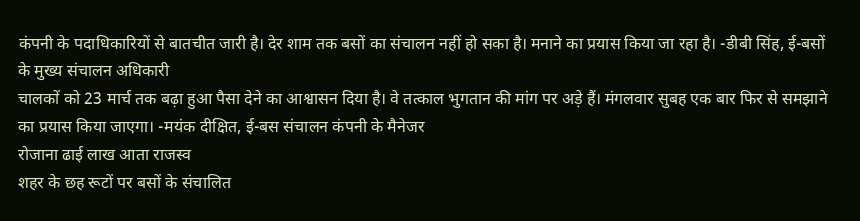कंपनी के पदाधिकारियों से बातचीत जारी है। देर शाम तक बसों का संचालन नहीं हो सका है। मनाने का प्रयास किया जा रहा है। -डीबी सिंह, ई-बसों के मुख्य संचालन अधिकारी
चालकों को 23 मार्च तक बढ़ा हुआ पैसा देने का आश्वासन दिया है। वे तत्काल भुगतान की मांग पर अड़े हैं। मंगलवार सुबह एक बार फिर से समझाने का प्रयास किया जाएगा। -मयंक दीक्षित, ई-बस संचालन कंपनी के मैनेजर
रोजाना ढाई लाख आता राजस्व
शहर के छह रूटों पर बसों के संचालित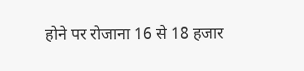होने पर रोजाना 16 से 18 हजार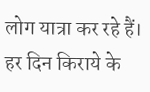लोग यात्रा कर रहे हैं। हर दिन किराये के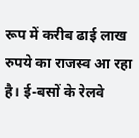रूप में करीब ढाई लाख रुपये का राजस्व आ रहा है। ई-बसों के रेलवे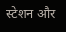स्टेशन और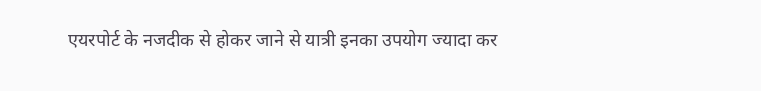एयरपोर्ट के नजदीक से होकर जाने से यात्री इनका उपयोग ज्यादा कर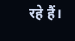रहे हैं।